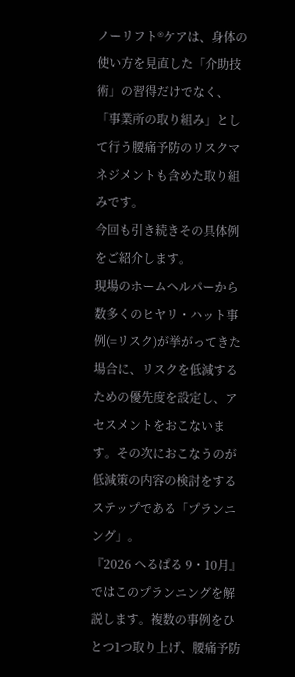ノーリフト®ケアは、身体の使い方を見直した「介助技術」の習得だけでなく、「事業所の取り組み」として行う腰痛予防のリスクマネジメントも含めた取り組みです。
今回も引き続きその具体例をご紹介します。
現場のホームヘルパーから数多くのヒヤリ・ハット事例(=リスク)が挙がってきた場合に、リスクを低減するための優先度を設定し、アセスメントをおこないます。その次におこなうのが低減策の内容の検討をするステップである「プランニング」。
『2026 へるぱる 9・10月』ではこのプランニングを解説します。複数の事例をひとつ1つ取り上げ、腰痛予防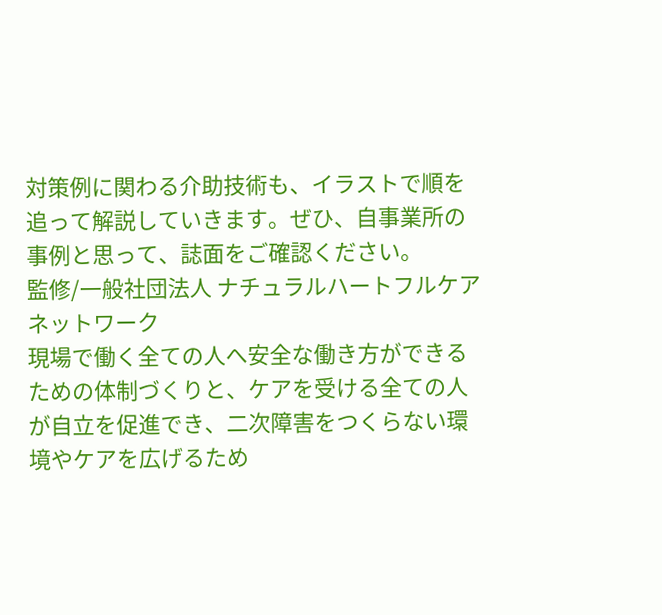対策例に関わる介助技術も、イラストで順を追って解説していきます。ぜひ、自事業所の事例と思って、誌面をご確認ください。
監修/一般社団法人 ナチュラルハートフルケアネットワーク
現場で働く全ての人へ安全な働き方ができるための体制づくりと、ケアを受ける全ての人が自立を促進でき、二次障害をつくらない環境やケアを広げるため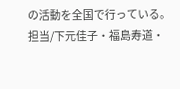の活動を全国で行っている。
担当/下元佳子・福島寿道・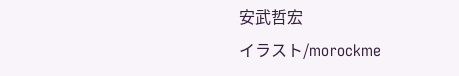安武哲宏
イラスト/morockme